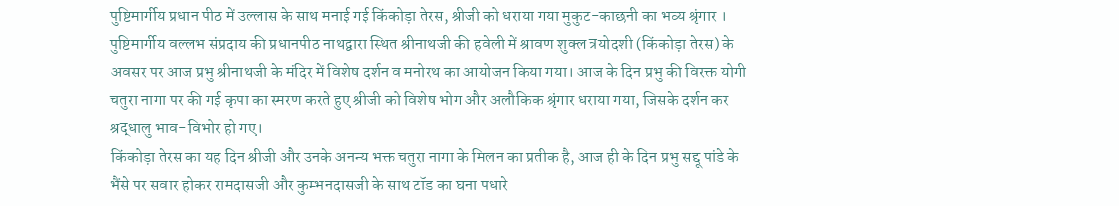पुष्टिमार्गीय प्रधान पीठ में उल्लास के साथ मनाई गई किंकोड़ा तेरस, श्रीजी को धराया गया मुकुट-काछनी का भव्य श्रृंगार ।
पुष्टिमार्गीय वल्लभ संप्रदाय की प्रधानपीठ नाथद्वारा स्थित श्रीनाथजी की हवेली में श्रावण शुक्ल त्रयोदशी (किंकोड़ा तेरस) के अवसर पर आज प्रभु श्रीनाथजी के मंदिर में विशेष दर्शन व मनोरथ का आयोजन किया गया। आज के दिन प्रभु की विरक्त योगी चतुरा नागा पर की गई कृपा का स्मरण करते हुए श्रीजी को विशेष भोग और अलौकिक श्रृंगार धराया गया, जिसके दर्शन कर श्रद्धालु भाव-विभोर हो गए।
किंकोड़ा तेरस का यह दिन श्रीजी और उनके अनन्य भक्त चतुरा नागा के मिलन का प्रतीक है, आज ही के दिन प्रभु सद्दू पांडे के भैंसे पर सवार होकर रामदासजी और कुम्भनदासजी के साथ टॉड का घना पधारे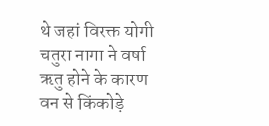थे जहां विरक्त योगी चतुरा नागा ने वर्षा ऋतु होने के कारण वन से किंकोड़े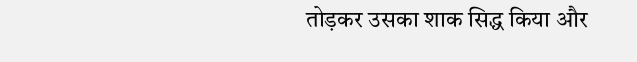तोड़कर उसका शाक सिद्ध किया और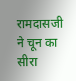रामदासजी ने चून का सीरा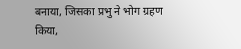बनाया, जिसका प्रभु ने भोग ग्रहण किया,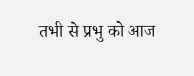तभी से प्रभु को आज